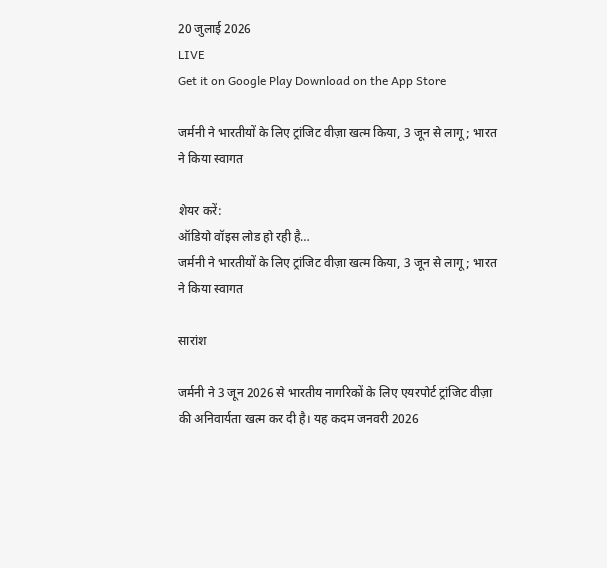20 जुलाई 2026
LIVE
Get it on Google Play Download on the App Store

जर्मनी ने भारतीयों के लिए ट्रांजिट वीज़ा खत्म किया, 3 जून से लागू; भारत ने किया स्वागत

शेयर करें:
ऑडियो वॉइस लोड हो रही है…
जर्मनी ने भारतीयों के लिए ट्रांजिट वीज़ा खत्म किया, 3 जून से लागू; भारत ने किया स्वागत

सारांश

जर्मनी ने 3 जून 2026 से भारतीय नागरिकों के लिए एयरपोर्ट ट्रांजिट वीज़ा की अनिवार्यता खत्म कर दी है। यह कदम जनवरी 2026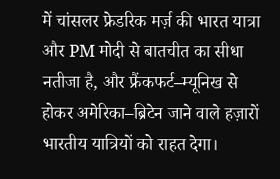में चांसलर फ्रेडरिक मर्ज़ की भारत यात्रा और PM मोदी से बातचीत का सीधा नतीजा है, और फ्रैंकफर्ट–म्यूनिख से होकर अमेरिका–ब्रिटेन जाने वाले हज़ारों भारतीय यात्रियों को राहत देगा।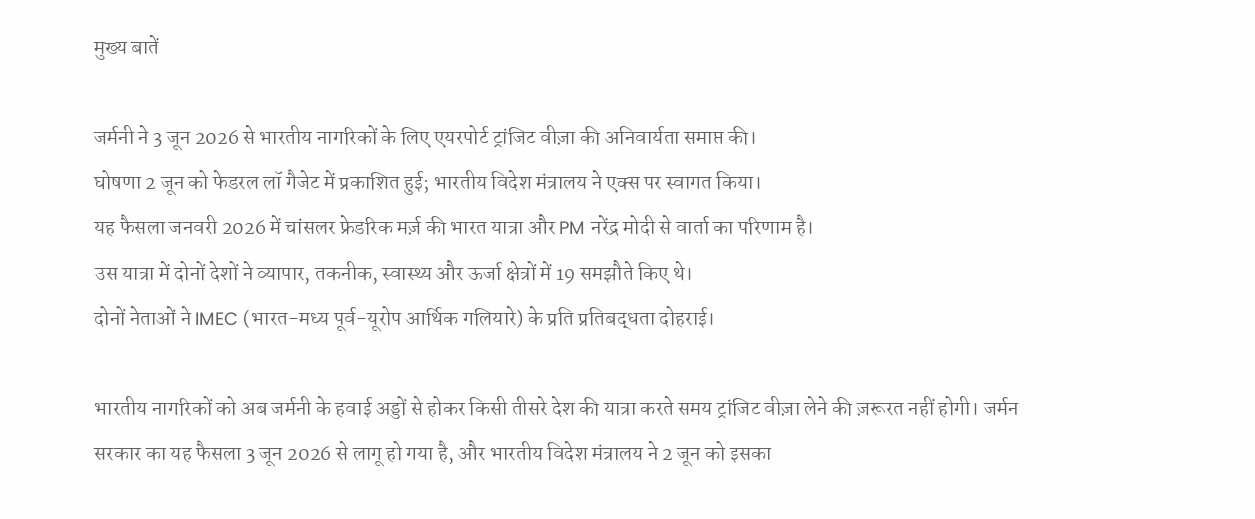मुख्य बातें

जर्मनी ने 3 जून 2026 से भारतीय नागरिकों के लिए एयरपोर्ट ट्रांजिट वीज़ा की अनिवार्यता समाप्त की।
घोषणा 2 जून को फेडरल लॉ गैजेट में प्रकाशित हुई; भारतीय विदेश मंत्रालय ने एक्स पर स्वागत किया।
यह फैसला जनवरी 2026 में चांसलर फ्रेडरिक मर्ज़ की भारत यात्रा और PM नरेंद्र मोदी से वार्ता का परिणाम है।
उस यात्रा में दोनों देशों ने व्यापार, तकनीक, स्वास्थ्य और ऊर्जा क्षेत्रों में 19 समझौते किए थे।
दोनों नेताओं ने IMEC (भारत-मध्य पूर्व-यूरोप आर्थिक गलियारे) के प्रति प्रतिबद्धता दोहराई।

भारतीय नागरिकों को अब जर्मनी के हवाई अड्डों से होकर किसी तीसरे देश की यात्रा करते समय ट्रांजिट वीज़ा लेने की ज़रूरत नहीं होगी। जर्मन सरकार का यह फैसला 3 जून 2026 से लागू हो गया है, और भारतीय विदेश मंत्रालय ने 2 जून को इसका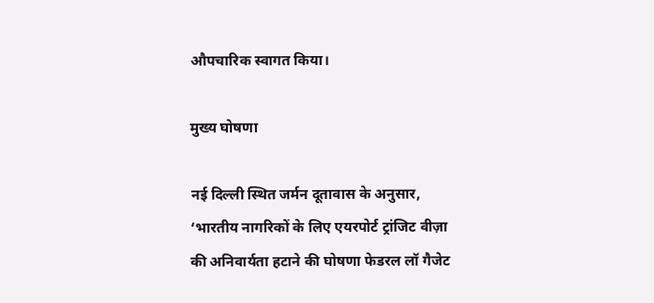औपचारिक स्वागत किया।

मुख्य घोषणा

नई दिल्ली स्थित जर्मन दूतावास के अनुसार, ‘भारतीय नागरिकों के लिए एयरपोर्ट ट्रांजिट वीज़ा की अनिवार्यता हटाने की घोषणा फेडरल लॉ गैजेट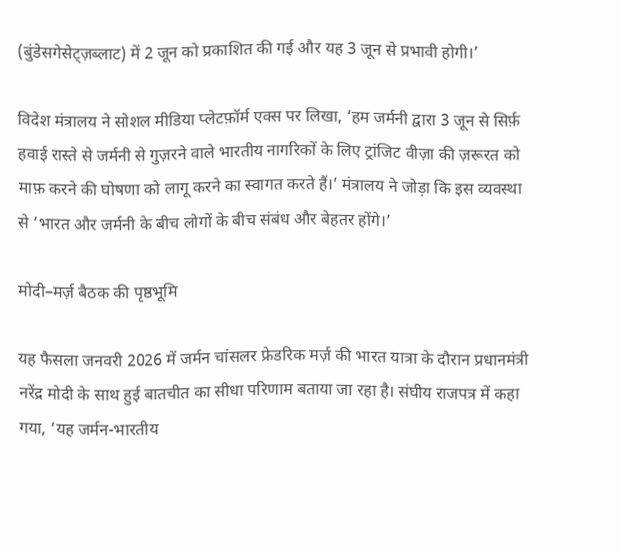(बुंडेसगेसेट्ज़ब्लाट) में 2 जून को प्रकाशित की गई और यह 3 जून से प्रभावी होगी।’

विदेश मंत्रालय ने सोशल मीडिया प्लेटफ़ॉर्म एक्स पर लिखा, ‘हम जर्मनी द्वारा 3 जून से सिर्फ़ हवाई रास्ते से जर्मनी से गुज़रने वाले भारतीय नागरिकों के लिए ट्रांजिट वीज़ा की ज़रूरत को माफ़ करने की घोषणा को लागू करने का स्वागत करते हैं।’ मंत्रालय ने जोड़ा कि इस व्यवस्था से ‘भारत और जर्मनी के बीच लोगों के बीच संबंध और बेहतर होंगे।’

मोदी–मर्ज़ बैठक की पृष्ठभूमि

यह फैसला जनवरी 2026 में जर्मन चांसलर फ्रेडरिक मर्ज़ की भारत यात्रा के दौरान प्रधानमंत्री नरेंद्र मोदी के साथ हुई बातचीत का सीधा परिणाम बताया जा रहा है। संघीय राजपत्र में कहा गया, ‘यह जर्मन-भारतीय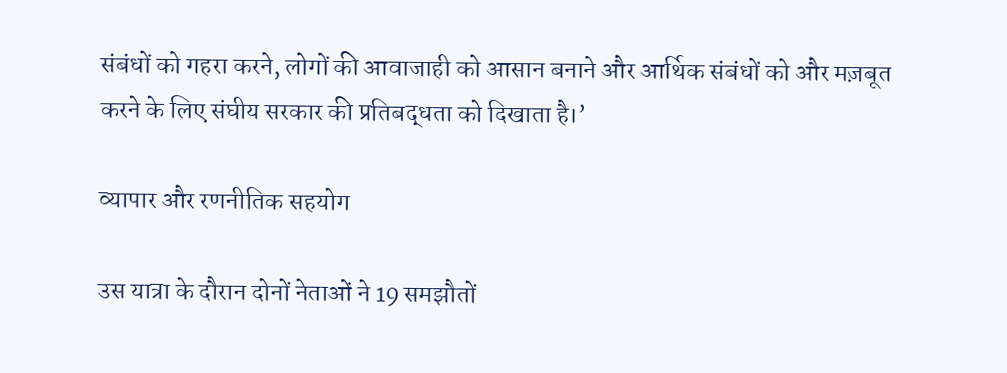संबंधों को गहरा करने, लोगों की आवाजाही को आसान बनाने और आर्थिक संबंधों को और मज़बूत करने के लिए संघीय सरकार की प्रतिबद्धता को दिखाता है।’

व्यापार और रणनीतिक सहयोग

उस यात्रा के दौरान दोनों नेताओं ने 19 समझौतों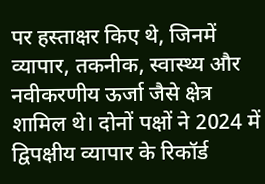पर हस्ताक्षर किए थे, जिनमें व्यापार, तकनीक, स्वास्थ्य और नवीकरणीय ऊर्जा जैसे क्षेत्र शामिल थे। दोनों पक्षों ने 2024 में द्विपक्षीय व्यापार के रिकॉर्ड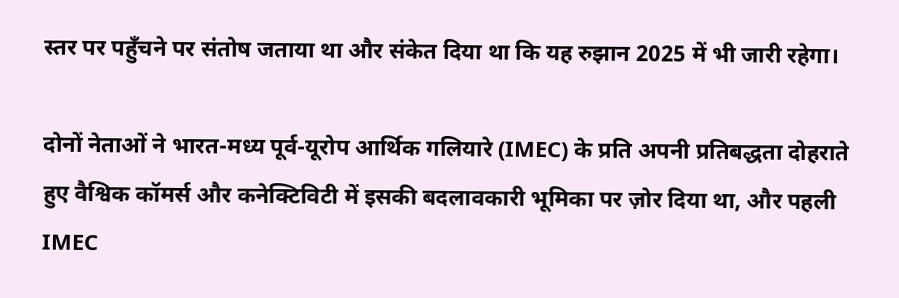स्तर पर पहुँचने पर संतोष जताया था और संकेत दिया था कि यह रुझान 2025 में भी जारी रहेगा।

दोनों नेताओं ने भारत-मध्य पूर्व-यूरोप आर्थिक गलियारे (IMEC) के प्रति अपनी प्रतिबद्धता दोहराते हुए वैश्विक कॉमर्स और कनेक्टिविटी में इसकी बदलावकारी भूमिका पर ज़ोर दिया था, और पहली IMEC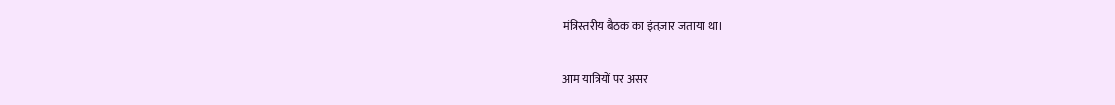मंत्रिस्तरीय बैठक का इंतज़ार जताया था।

आम यात्रियों पर असर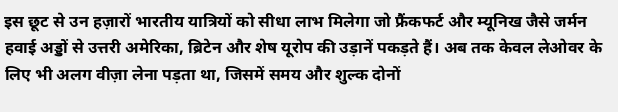इस छूट से उन हज़ारों भारतीय यात्रियों को सीधा लाभ मिलेगा जो फ्रैंकफर्ट और म्यूनिख जैसे जर्मन हवाई अड्डों से उत्तरी अमेरिका, ब्रिटेन और शेष यूरोप की उड़ानें पकड़ते हैं। अब तक केवल लेओवर के लिए भी अलग वीज़ा लेना पड़ता था, जिसमें समय और शुल्क दोनों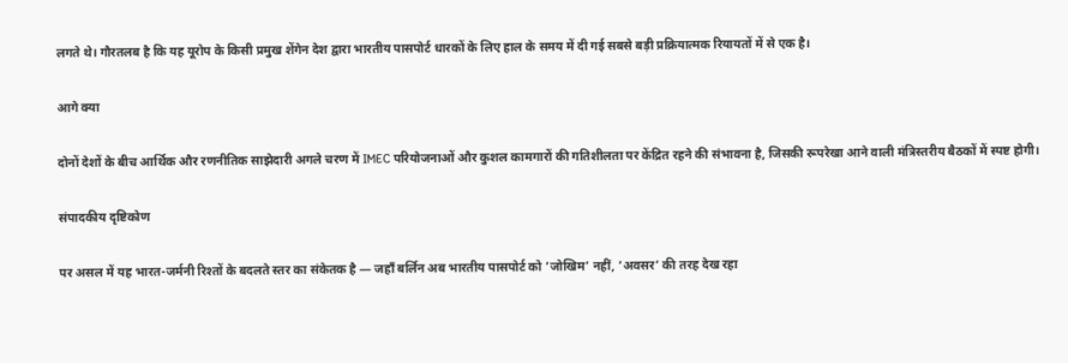लगते थे। गौरतलब है कि यह यूरोप के किसी प्रमुख शेंगेन देश द्वारा भारतीय पासपोर्ट धारकों के लिए हाल के समय में दी गई सबसे बड़ी प्रक्रियात्मक रियायतों में से एक है।

आगे क्या

दोनों देशों के बीच आर्थिक और रणनीतिक साझेदारी अगले चरण में IMEC परियोजनाओं और कुशल कामगारों की गतिशीलता पर केंद्रित रहने की संभावना है, जिसकी रूपरेखा आने वाली मंत्रिस्तरीय बैठकों में स्पष्ट होगी।

संपादकीय दृष्टिकोण

पर असल में यह भारत-जर्मनी रिश्तों के बदलते स्तर का संकेतक है — जहाँ बर्लिन अब भारतीय पासपोर्ट को ‘जोखिम’ नहीं, ‘अवसर’ की तरह देख रहा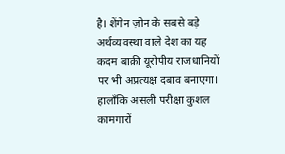है। शेंगेन ज़ोन के सबसे बड़े अर्थव्यवस्था वाले देश का यह कदम बाक़ी यूरोपीय राजधानियों पर भी अप्रत्यक्ष दबाव बनाएगा। हालाँकि असली परीक्षा कुशल कामगारों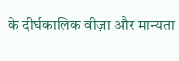के दीर्घकालिक वीज़ा और मान्यता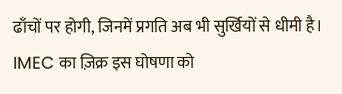ढाँचों पर होगी, जिनमें प्रगति अब भी सुर्खियों से धीमी है। IMEC का ज़िक्र इस घोषणा को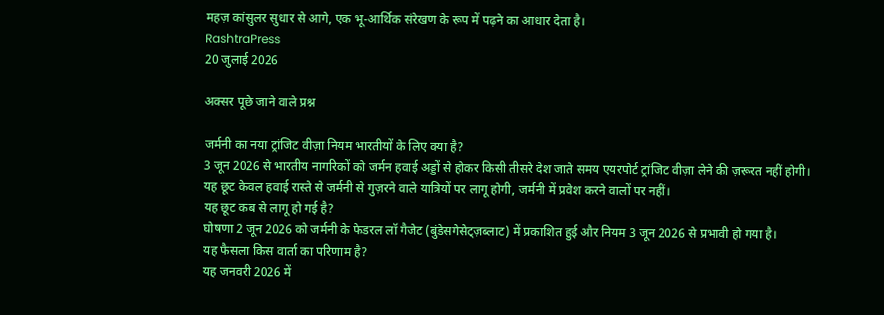महज़ कांसुलर सुधार से आगे, एक भू-आर्थिक संरेखण के रूप में पढ़ने का आधार देता है।
RashtraPress
20 जुलाई 2026

अक्सर पूछे जाने वाले प्रश्न

जर्मनी का नया ट्रांजिट वीज़ा नियम भारतीयों के लिए क्या है?
3 जून 2026 से भारतीय नागरिकों को जर्मन हवाई अड्डों से होकर किसी तीसरे देश जाते समय एयरपोर्ट ट्रांजिट वीज़ा लेने की ज़रूरत नहीं होगी। यह छूट केवल हवाई रास्ते से जर्मनी से गुज़रने वाले यात्रियों पर लागू होगी, जर्मनी में प्रवेश करने वालों पर नहीं।
यह छूट कब से लागू हो गई है?
घोषणा 2 जून 2026 को जर्मनी के फेडरल लॉ गैजेट (बुंडेसगेसेट्ज़ब्लाट) में प्रकाशित हुई और नियम 3 जून 2026 से प्रभावी हो गया है।
यह फैसला किस वार्ता का परिणाम है?
यह जनवरी 2026 में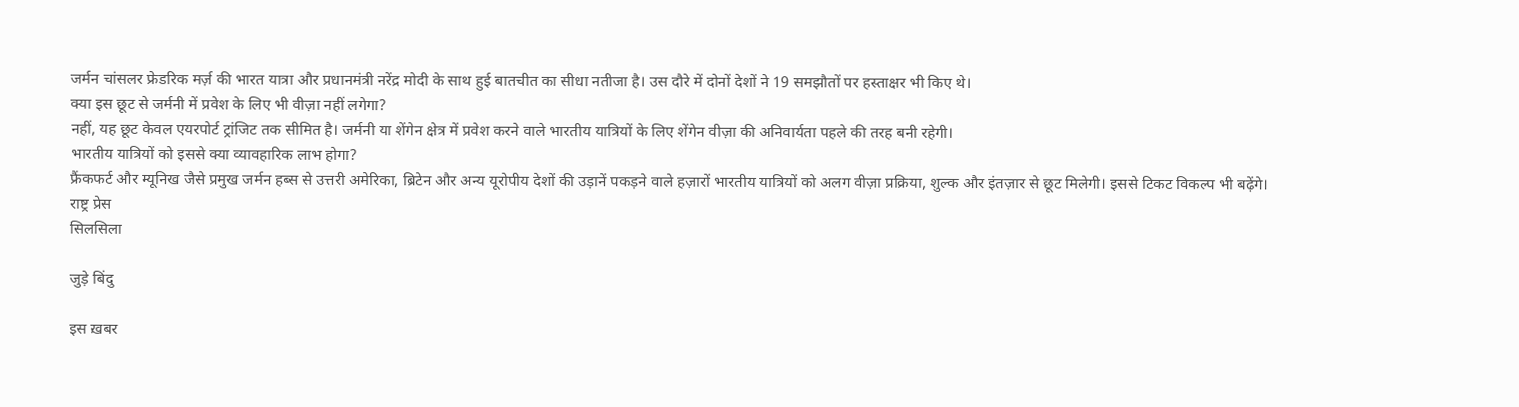जर्मन चांसलर फ्रेडरिक मर्ज़ की भारत यात्रा और प्रधानमंत्री नरेंद्र मोदी के साथ हुई बातचीत का सीधा नतीजा है। उस दौरे में दोनों देशों ने 19 समझौतों पर हस्ताक्षर भी किए थे।
क्या इस छूट से जर्मनी में प्रवेश के लिए भी वीज़ा नहीं लगेगा?
नहीं, यह छूट केवल एयरपोर्ट ट्रांजिट तक सीमित है। जर्मनी या शेंगेन क्षेत्र में प्रवेश करने वाले भारतीय यात्रियों के लिए शेंगेन वीज़ा की अनिवार्यता पहले की तरह बनी रहेगी।
भारतीय यात्रियों को इससे क्या व्यावहारिक लाभ होगा?
फ्रैंकफर्ट और म्यूनिख जैसे प्रमुख जर्मन हब्स से उत्तरी अमेरिका, ब्रिटेन और अन्य यूरोपीय देशों की उड़ानें पकड़ने वाले हज़ारों भारतीय यात्रियों को अलग वीज़ा प्रक्रिया, शुल्क और इंतज़ार से छूट मिलेगी। इससे टिकट विकल्प भी बढ़ेंगे।
राष्ट्र प्रेस
सिलसिला

जुड़े बिंदु

इस ख़बर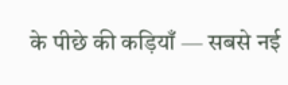के पीछे की कड़ियाँ — सबसे नई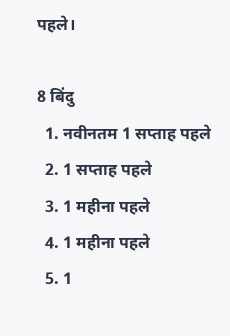पहले।

8 बिंदु
  1. नवीनतम 1 सप्ताह पहले
  2. 1 सप्ताह पहले
  3. 1 महीना पहले
  4. 1 महीना पहले
  5. 1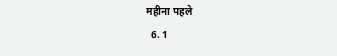महीना पहले
  6. 1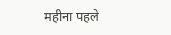महीना पहले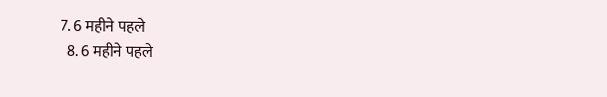7. 6 महीने पहले
  8. 6 महीने पहले